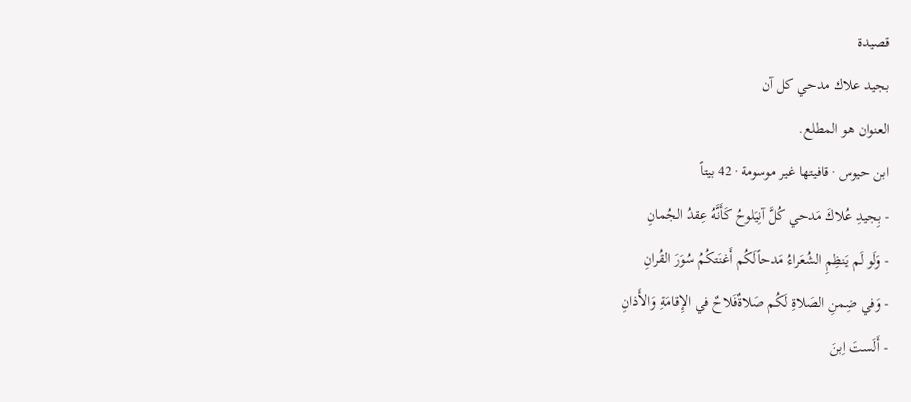قصيدة
بجيد علاك مدحي كل آن
العنوان هو المطلع.
ابن حيوس · قافيتها غير موسومة · 42 بيتاً
- بِجيدِ عُلاكَ مَدحي كُلَّ آنِيَلوحُ كَأَنَّهُ عِقدُ الجُمانِ
- وَلَو لَم يَنظِمِ الشُعَراءُ مَدحاًلَكُم أَغنَتكُمُ سُوَرَ القُرانِ
- وَفي ضِمنِ الصَلاةِ لَكُم صَلاةٌفَلاحٌ في الإِقامَةِ وَالأَذانِ
- أَلَستَ اِبنَ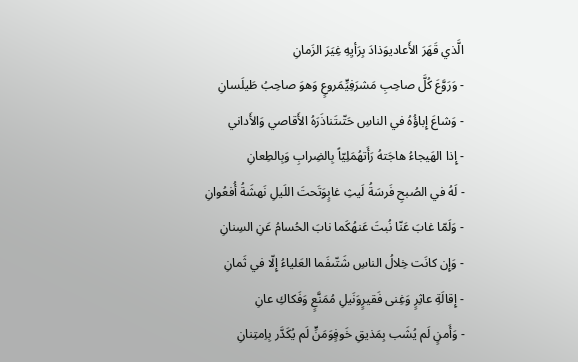الَّذي قَهَرَ الأَعاديوَذادَ بِرَأيِهِ غِيَرَ الزَمانِ
- وَرَوَّعَ كُلَّ صاحِبِ مَشرَفِيٍّمَروعٍ وَهوَ صاحِبُ طَيلَسانِ
- وَشاعَ إِباؤُهُ في الناسِ حَتّىتَناذَرَهُ الأَقاصي وَالأَداني
- إِذا الهَيجاءُ هاجَتهُ رَأَتهُمَلِيّاً بِالضِرابِ وَبِالطِعانِ
- لَهُ في الصُبحِ فَرسَةُ لَيثِ غابٍوَتَحتَ اللَيلِ نَهشَةُ أُفعُوانِ
- وَلَمّا غابَ عَنّا نُبتَ عَنهُكَما نابَ الحُسامُ عَنِ السِنانِ
- وَإِن كانَت خِلالُ الناسِ شَتّىفَما العَلياءُ إِلّا في ثَمانِ
- إِقالَةِ عاثِرٍ وَغِنى فَقيرٍوَنَيلِ مُمَنَّعٍ وَفَكاكِ عانِ
- وَأَمنٍ لَم يُشَب بِمَذيقِ خَوفٍوَمَنٍّ لَم يُكَدَّر بِاِمتِنانِ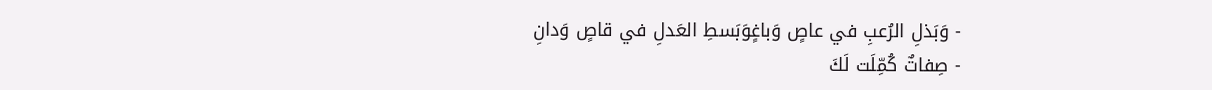- وَبَذلِ الرُعبِ في عاصٍ وَباغٍوَبَسطِ العَدلِ في قاصٍ وَدانِ
- صِفاتٌ كُمِّلَت لَكَ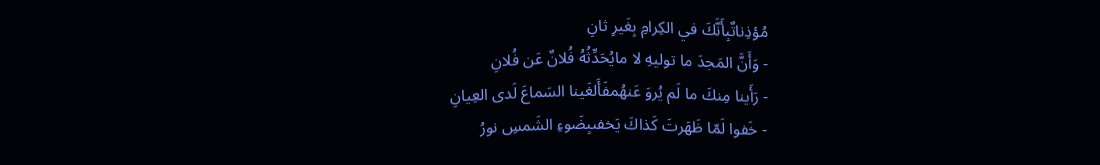مُؤذِناتٌبِأَنَّكَ في الكِرامِ بِغَيرِ ثانِ
- وَأَنَّ المَجدَ ما توليهِ لا مايُحَدِّثُهُ فُلانٌ عَن فُلانِ
- رَأَينا مِنكَ ما لَم يُروَ عَنهُمفَأَلغَينا السَماعَ لَدى العِيانِ
- خَفوا لَمّا ظَهَرتَ كَذاكَ يَخفىبِضَوءِ الشَمسِ نورُ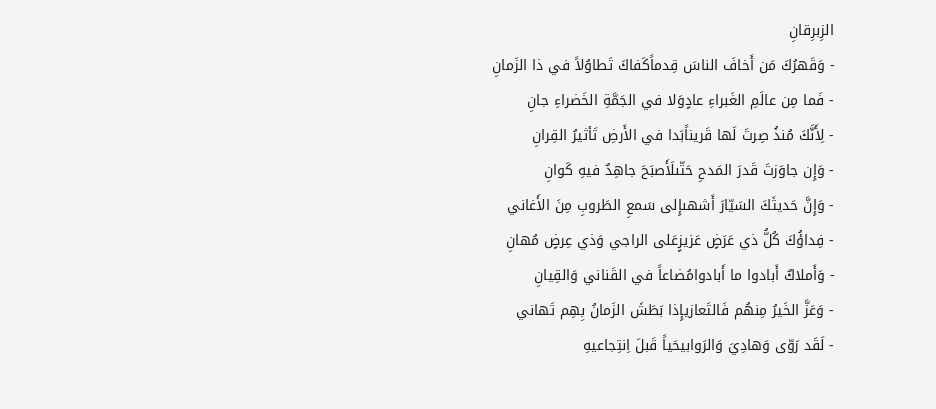الزِبرِقانِ
- وَقَهرُكَ مَن أَخافَ الناسَ قِدماًكَفاكَ تَطاوُلاً في ذا الزَمانِ
- فَما مِن عالَمِ الغَبراءِ عادٍوَلا في الجَمَّةِ الخَضراءِ جانِ
- لِأَنَّكَ مُنذُ صِرتَ لَها قَريناًبَدا في الأَرضِ تَأثيرُ القِرانِ
- وَإِن جاوَزتَ قَدرَ المَدحِ حَتّىلَأَصبَحَ جاهِدٌ فيهِ كَوانِ
- وَإِنَّ حَديثَكَ السَيّارَ أَشهىإِلى سَمعِ الطَروبِ مِنَ الأَغاني
- فِداؤُكَ كُلُّ ذي عَرَضٍ عَزيزٍعَلى الراجي وَذي عِرضٍ مُهانِ
- وَأَملاكٌ أَبادوا ما أَبادوامُضاعاً في القَناني وَالقِيانِ
- وَعَزَّ الخَيرُ مِنهُم فَالتَعازيإِذا بَطَشَ الزَمانُ بِهِم تَهاني
- لَقَد رَوّى وَهادِيَ وَالرَوابيحَياً قَبلَ اِنتِجاعيهِ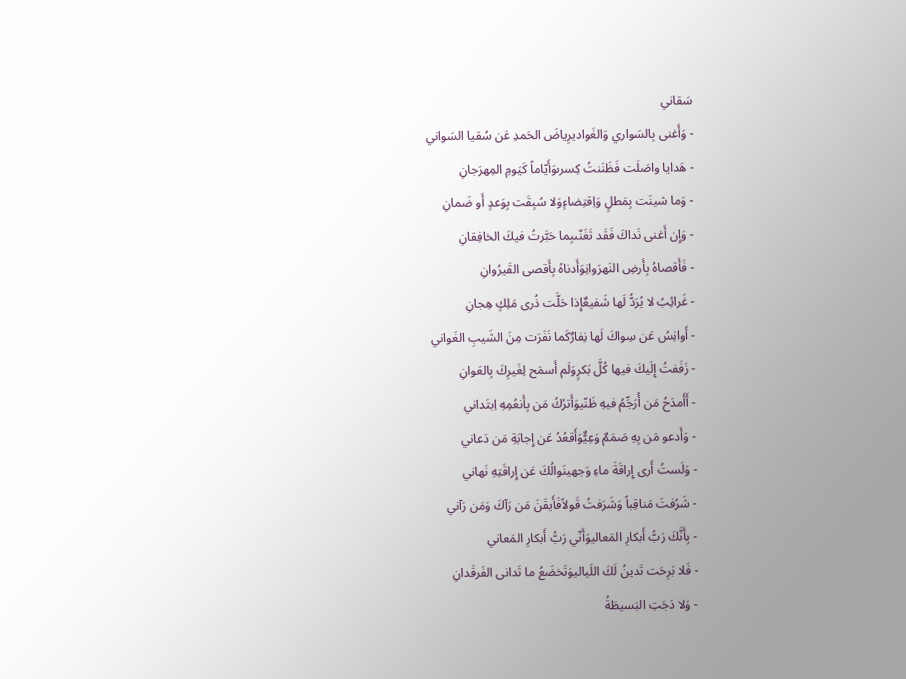سَقاني
- وَأَغنى بِالسَواري وَالغَواديرِياضَ الحَمدِ عَن سُقيا السَواني
- هَدايا واصَلَت فَظَنَنتُ كِسرىوَأَيّاماً كَيَومِ المِهرَجانِ
- وَما شينَت بِمَطلٍ وَاِقتِضاءٍوَلا سُبِقَت بِوَعدٍ أَو ضَمانِ
- وَإِن أَغنى نَداكَ فَقَد تَغَنّىبِما حَبَّرتُ فيكَ الخافِقانِ
- فَأَقصاهُ بِأَرضِ النَهرَوانِوَأَدناهُ بِأَقصى القَيرُوانِ
- غَرائِبُ لا يُرَدُّ لَها شَفيعٌإِذا حَلَّت ذُرى مَلِكٍ هِجانِ
- أَوانِسُ عَن سِواكَ لَها نِفارٌكَما نَفَرَت مِنَ الشَيبِ الغَواني
- زَفَفتُ إِلَيكَ فيها كُلَّ بَكرٍوَلَم أَسمَح لِغَيرِكَ بِالعَوانِ
- أَأَمدَحُ مَن أُرَجِّمُ فيهِ ظَنّيوَأَترُكُ مَن بِأَنعُمِهِ اِبتَداني
- وَأَدعو مَن بِهِ صَمَمٌ وَعِيٌّوَأَقعُدُ عَن إِجابَةِ مَن دَعاني
- وَلَستُ أَرى إِراقَةَ ماءِ وَجهينَوالُكَ عَن إِراقَتِهِ نَهاني
- شَرُفتَ مَناقِباً وَشَرَفتُ قَولاًفَأَيقَنَ مَن رَآكَ وَمَن رَآني
- بِأَنَّكَ رَبُّ أَبكارِ المَعاليوَأَنّي رَبُّ أَبكارِ المَعاني
- فَلا بَرِحَت تَدينُ لَكَ اللَياليوَتَخضَعُ ما تَدانى الفَرقَدانِ
- وَلا دَجَتِ البَسيطَةُ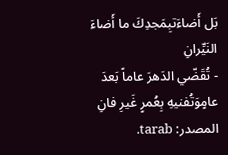بَل أَضاءَتبِمَجدِكَ ما أَضاءَ النَيِّرانِ
- تُقَضّي الدَهرَ عاماً بَعدَ عامٍوَتُفنيهِ بِعُمرٍ غَيرِ فانِ
المصدر: tarab.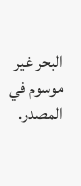البحر غير موسوم في المصدر.